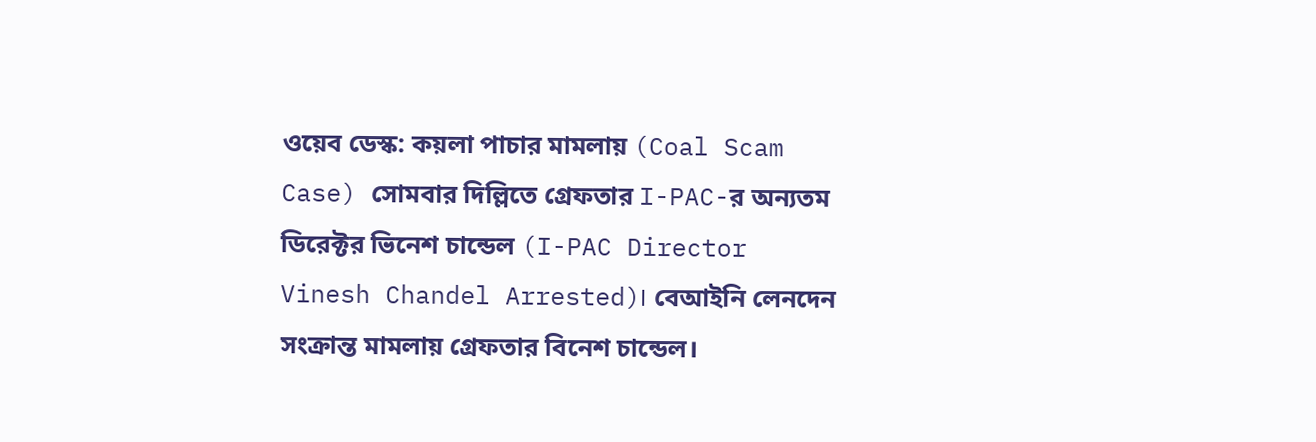ওয়েব ডেস্ক: কয়লা পাচার মামলায় (Coal Scam Case) সোমবার দিল্লিতে গ্রেফতার I-PAC-র অন্যতম ডিরেক্টর ভিনেশ চান্ডেল (I-PAC Director Vinesh Chandel Arrested)। বেআইনি লেনদেন সংক্রান্ত মামলায় গ্রেফতার বিনেশ চান্ডেল।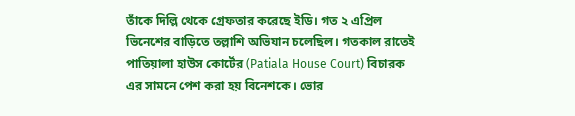তাঁকে দিল্লি থেকে গ্রেফতার করেছে ইডি। গত ২ এপ্রিল ভিনেশের বাড়িতে তল্লাশি অভিযান চলেছিল। গতকাল রাতেই পাতিয়ালা হাউস কোর্টের (Patiala House Court) বিচারক এর সামনে পেশ করা হয় বিনেশকে। ভোর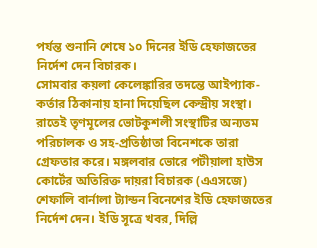পর্যন্ত শুনানি শেষে ১০ দিনের ইডি হেফাজতের নির্দেশ দেন বিচারক।
সোমবার কয়লা কেলেঙ্কারির তদন্তে আইপ্যাক-কর্তার ঠিকানায় হানা দিয়েছিল কেন্দ্রীয় সংস্থা। রাতেই তৃণমূলের ভোটকুশলী সংস্থাটির অন্যতম পরিচালক ও সহ-প্রতিষ্ঠাতা বিনেশকে তারা গ্রেফতার করে। মঙ্গলবার ভোরে পটীয়ালা হাউস কোর্টের অতিরিক্ত দায়রা বিচারক (এএসজে) শেফালি বার্নালা ট্যান্ডন বিনেশের ইডি হেফাজতের নির্দেশ দেন। ইডি সূত্রে খবর, দিল্লি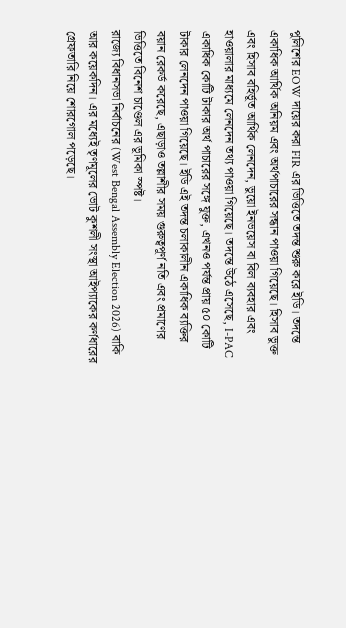পুলিশের EOW দায়ের করা FIR এর ভিত্তিতে তদন্ত শুরু করে ইডি। তদন্তে একাধিক আর্থিক অনিয়ম এবং অর্থপাচারের সন্ধান পাওয়া গিয়েছে। হিসাব ভুক্ত এবং হিসাব বহির্ভূত আর্থিক লেনদেন, ভুয়ো ইনভয়েস বা বিল ব্যবহার এবং হাওয়ালার মাধ্যমে লেনদেন তথ্য পাওয়া গিয়েছে। তদন্তে উঠে এসেছে, I-PAC একাধিক কোটি টাকার অর্থ পাচারের সঙ্গে যুক্ত, এখনও পর্যন্ত প্রায় ৫০ কোটি টাকার লেনদেন পাওয়া গিয়েছে। ইডি এই তদন্ত চলাকালীন একাধিক ব্যক্তির বয়ান রেকর্ড করেছে, এছাড়াও তল্লাশীর সময় গুরুত্বপূর্ণ নতি এবং প্রমাণের ভিত্তিতে বিনেশ চাণ্ডেল এর ভূমিকা স্পষ্ট।
রাজ্যে বিধানসভা নির্বাচনের (West Bengal Assembly Election 2026) বাকি আর কয়েকদিন। এর মধ্যেই তৃণমূলের ভোট কুশলী সংস্থা আইপ্যাকের কর্ণধারের গ্রেফতারি নিয়ে শোরগোল পড়েছে।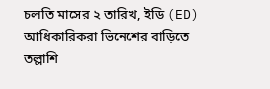চলতি মাসের ২ তারিখ, ইডি (ED) আধিকারিকরা ভিনেশের বাড়িতে তল্লাশি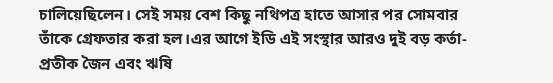চালিয়েছিলেন। সেই সময় বেশ কিছু নথিপত্র হাতে আসার পর সোমবার তাঁকে গ্রেফতার করা হল।এর আগে ইডি এই সংস্থার আরও দুই বড় কর্তা- প্রতীক জৈন এবং ঋষি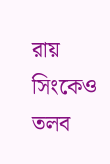রায় সিংকেও তলব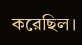করেছিল।